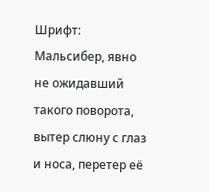Шрифт:
Мальсибер, явно не ожидавший такого поворота, вытер слюну с глаз и носа, перетер её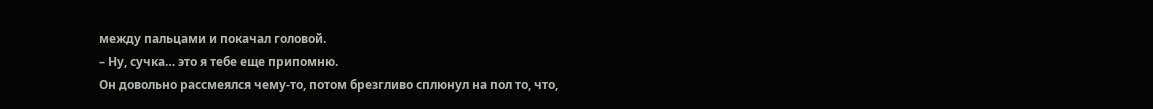между пальцами и покачал головой.
– Ну, сучка… это я тебе еще припомню.
Он довольно рассмеялся чему-то, потом брезгливо сплюнул на пол то, что,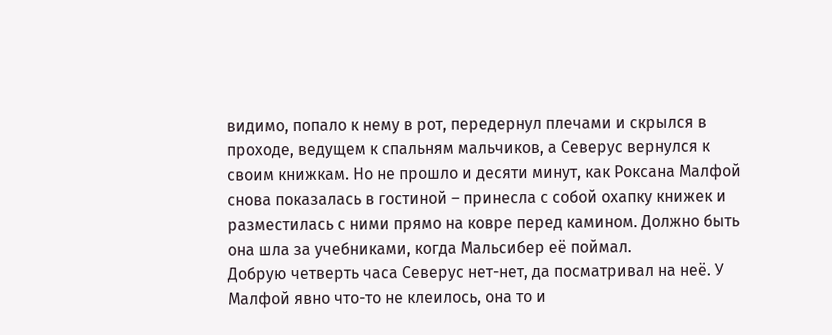видимо, попало к нему в рот, передернул плечами и скрылся в проходе, ведущем к спальням мальчиков, а Северус вернулся к своим книжкам. Но не прошло и десяти минут, как Роксана Малфой снова показалась в гостиной – принесла с собой охапку книжек и разместилась с ними прямо на ковре перед камином. Должно быть она шла за учебниками, когда Мальсибер её поймал.
Добрую четверть часа Северус нет-нет, да посматривал на неё. У Малфой явно что-то не клеилось, она то и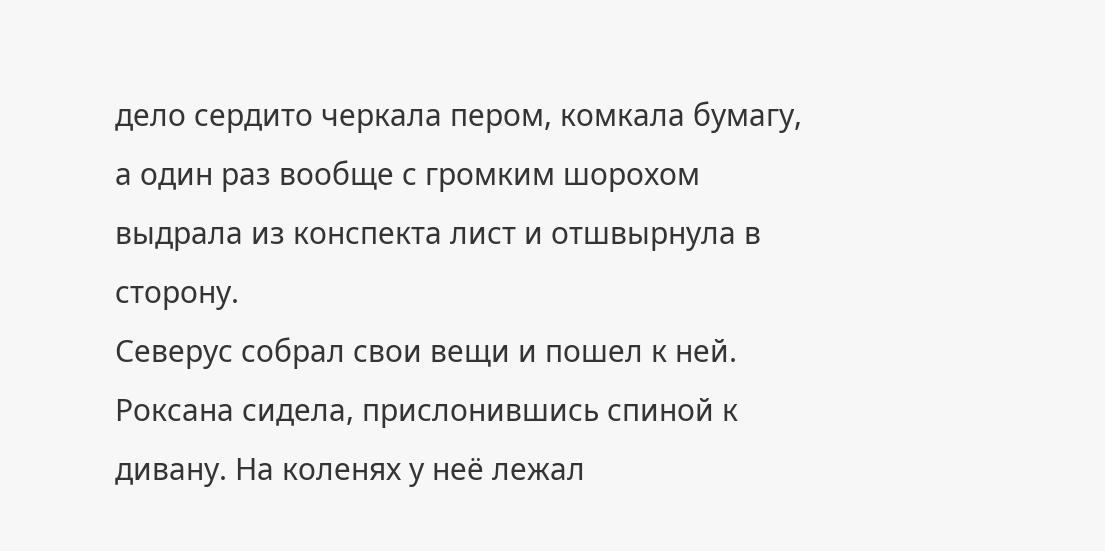дело сердито черкала пером, комкала бумагу, а один раз вообще с громким шорохом выдрала из конспекта лист и отшвырнула в сторону.
Северус собрал свои вещи и пошел к ней.
Роксана сидела, прислонившись спиной к дивану. На коленях у неё лежал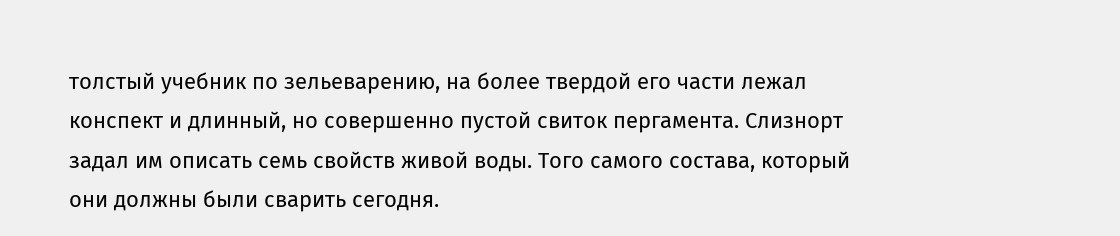толстый учебник по зельеварению, на более твердой его части лежал конспект и длинный, но совершенно пустой свиток пергамента. Слизнорт задал им описать семь свойств живой воды. Того самого состава, который они должны были сварить сегодня.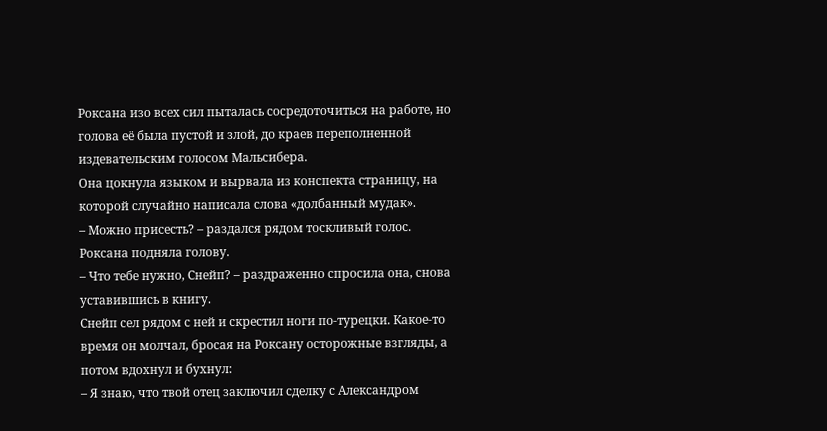Роксана изо всех сил пыталась сосредоточиться на работе, но голова её была пустой и злой, до краев переполненной издевательским голосом Мальсибера.
Она цокнула языком и вырвала из конспекта страницу, на которой случайно написала слова «долбанный мудак».
– Можно присесть? – раздался рядом тоскливый голос.
Роксана подняла голову.
– Что тебе нужно, Снейп? – раздраженно спросила она, снова уставившись в книгу.
Снейп сел рядом с ней и скрестил ноги по-турецки. Какое-то время он молчал, бросая на Роксану осторожные взгляды, а потом вдохнул и бухнул:
– Я знаю, что твой отец заключил сделку с Александром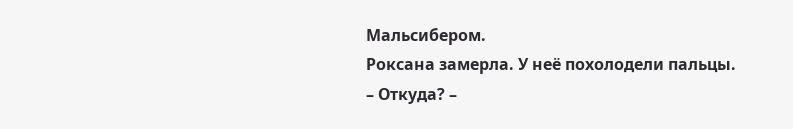Мальсибером.
Роксана замерла. У неё похолодели пальцы.
– Откуда? –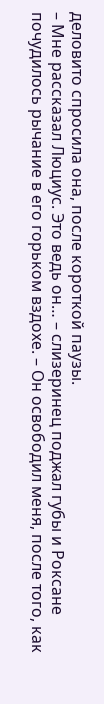деловито спросила она, после короткой паузы.
– Мне рассказал Люциус. Это ведь он… – слизеринец поджал губы и Роксане почудилось рычание в его горьком вздохе. – Он освободил меня, после того, как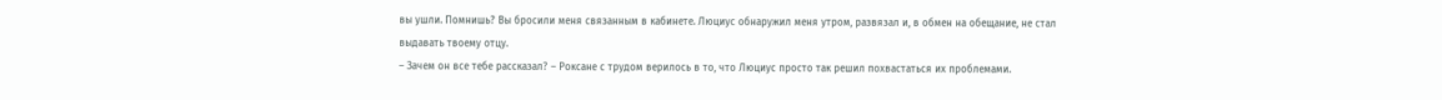вы ушли. Помнишь? Вы бросили меня связанным в кабинете. Люциус обнаружил меня утром, развязал и, в обмен на обещание, не стал выдавать твоему отцу.
– Зачем он все тебе рассказал? – Роксане с трудом верилось в то, что Люциус просто так решил похвастаться их проблемами.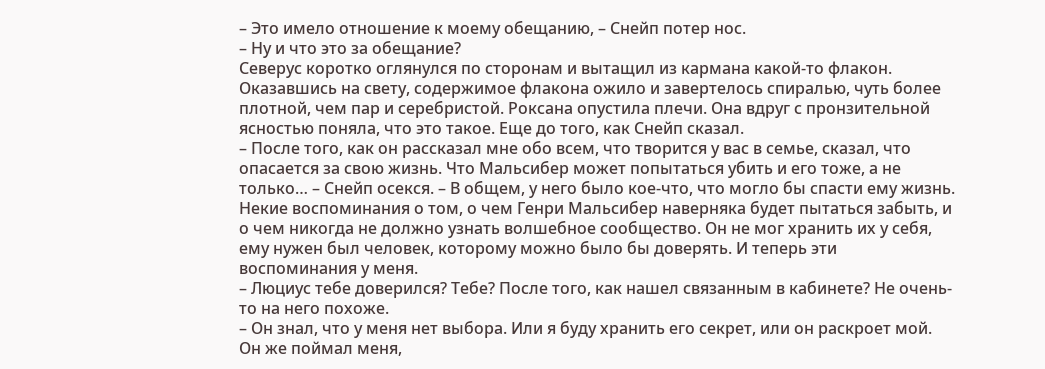– Это имело отношение к моему обещанию, – Снейп потер нос.
– Ну и что это за обещание?
Северус коротко оглянулся по сторонам и вытащил из кармана какой-то флакон. Оказавшись на свету, содержимое флакона ожило и завертелось спиралью, чуть более плотной, чем пар и серебристой. Роксана опустила плечи. Она вдруг с пронзительной ясностью поняла, что это такое. Еще до того, как Снейп сказал.
– После того, как он рассказал мне обо всем, что творится у вас в семье, сказал, что опасается за свою жизнь. Что Мальсибер может попытаться убить и его тоже, а не только… – Снейп осекся. – В общем, у него было кое-что, что могло бы спасти ему жизнь. Некие воспоминания о том, о чем Генри Мальсибер наверняка будет пытаться забыть, и о чем никогда не должно узнать волшебное сообщество. Он не мог хранить их у себя, ему нужен был человек, которому можно было бы доверять. И теперь эти воспоминания у меня.
– Люциус тебе доверился? Тебе? После того, как нашел связанным в кабинете? Не очень-то на него похоже.
– Он знал, что у меня нет выбора. Или я буду хранить его секрет, или он раскроет мой. Он же поймал меня,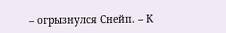– огрызнулся Снейп. – К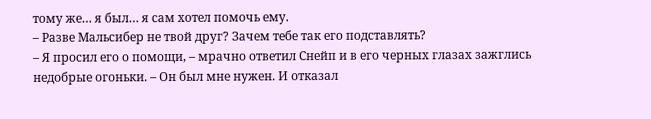тому же… я был… я сам хотел помочь ему.
– Разве Мальсибер не твой друг? Зачем тебе так его подставлять?
– Я просил его о помощи, – мрачно ответил Снейп и в его черных глазах зажглись недобрые огоньки. – Он был мне нужен. И отказал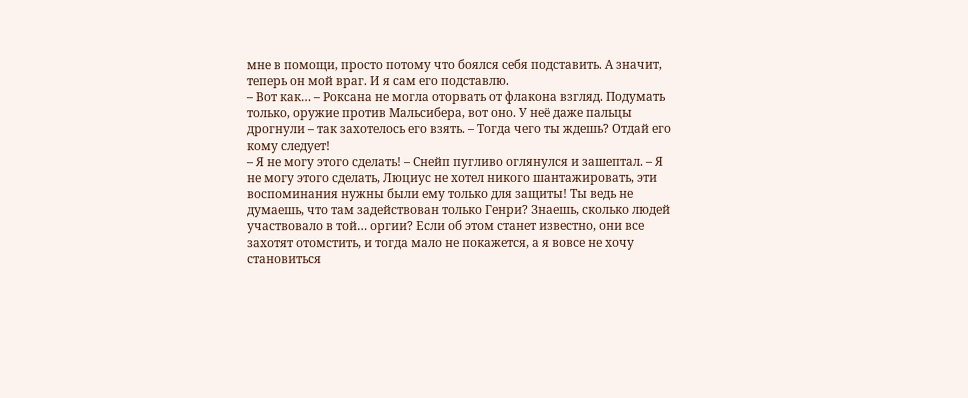мне в помощи, просто потому что боялся себя подставить. А значит, теперь он мой враг. И я сам его подставлю.
– Вот как… – Роксана не могла оторвать от флакона взгляд. Подумать только, оружие против Мальсибера, вот оно. У неё даже пальцы дрогнули – так захотелось его взять. – Тогда чего ты ждешь? Отдай его кому следует!
– Я не могу этого сделать! – Снейп пугливо оглянулся и зашептал. – Я не могу этого сделать, Люциус не хотел никого шантажировать, эти воспоминания нужны были ему только для защиты! Ты ведь не думаешь, что там задействован только Генри? Знаешь, сколько людей участвовало в той… оргии? Если об этом станет известно, они все захотят отомстить, и тогда мало не покажется, а я вовсе не хочу становиться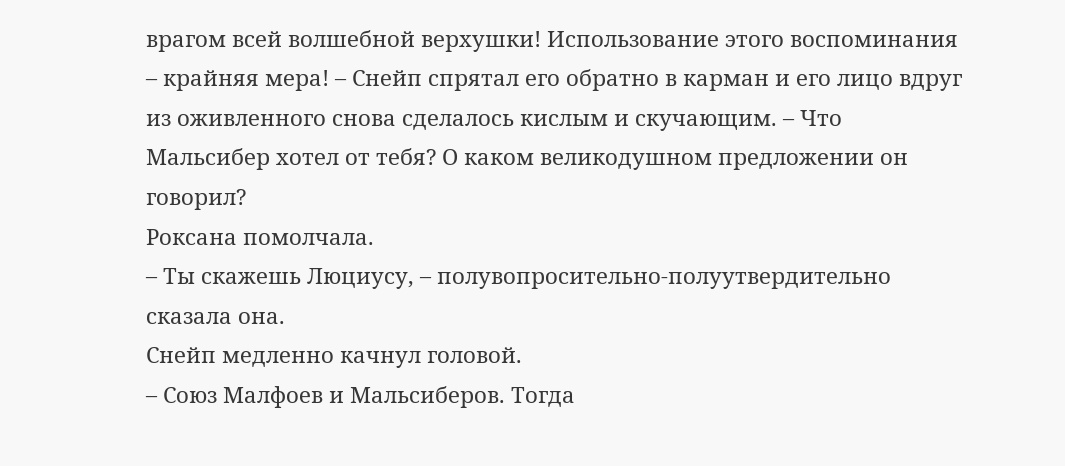врагом всей волшебной верхушки! Использование этого воспоминания – крайняя мера! – Снейп спрятал его обратно в карман и его лицо вдруг из оживленного снова сделалось кислым и скучающим. – Что Мальсибер хотел от тебя? О каком великодушном предложении он говорил?
Роксана помолчала.
– Ты скажешь Люциусу, – полувопросительно-полуутвердительно сказала она.
Снейп медленно качнул головой.
– Союз Малфоев и Мальсиберов. Тогда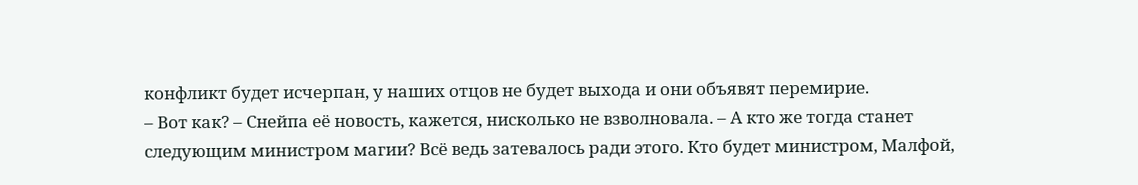конфликт будет исчерпан, у наших отцов не будет выхода и они объявят перемирие.
– Вот как? – Снейпа её новость, кажется, нисколько не взволновала. – А кто же тогда станет следующим министром магии? Всё ведь затевалось ради этого. Кто будет министром, Малфой,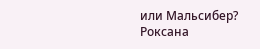или Мальсибер?
Роксана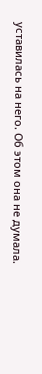уставилась на него. Об этом она не думала.